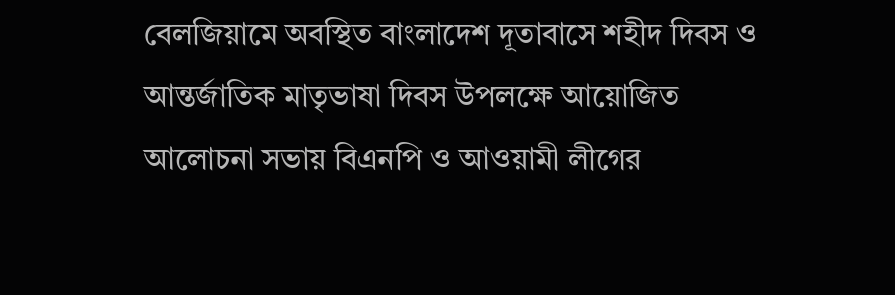বেলজিয়ামে অবস্থিত বাংলাদেশ দূতাবাসে শহীদ দিবস ও আন্তর্জাতিক মাতৃভাষা দিবস উপলক্ষে আয়োজিত আলোচনা সভায় বিএনপি ও আওয়ামী লীগের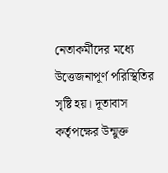নেতাকর্মীদের মধ্যে উত্তেজনাপূর্ণ পরিস্থিতির সৃষ্টি হয়। দূতাবাস কর্তৃপক্ষের উন্মুক্ত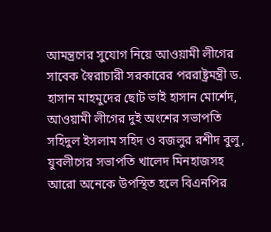আমন্ত্রণের সুযোগ নিয়ে আওয়ামী লীগের সাবেক স্বৈরাচারী সরকারের পররাষ্ট্রমন্ত্রী ড. হাসান মাহমুদের ছোট ভাই হাসান মোর্শেদ, আওয়ামী লীগের দুই অংশের সভাপতি সহিদুল ইসলাম সহিদ ও বজলুর রশীদ বুলু, যুবলীগের সভাপতি খালেদ মিনহাজসহ আরো অনেকে উপস্থিত হলে বিএনপির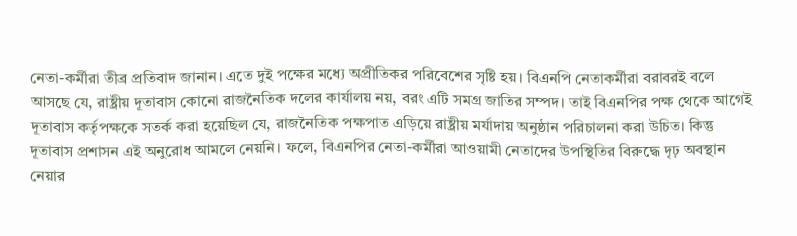নেতা-কর্মীরা তীব্র প্রতিবাদ জানান। এতে দুই পক্ষের মধ্যে অপ্রীতিকর পরিবেশের সৃষ্টি হয়। বিএনপি নেতাকর্মীরা বরাবরই বলে আসছে যে, রাষ্ট্রীয় দূতাবাস কোনো রাজনৈতিক দলের কার্যালয় নয়, বরং এটি সমগ্র জাতির সম্পদ। তাই বিএনপির পক্ষ থেকে আগেই দূতাবাস কর্তৃপক্ষকে সতর্ক করা হয়েছিল যে, রাজনৈতিক পক্ষপাত এড়িয়ে রাষ্ট্রীয় মর্যাদায় অনুষ্ঠান পরিচালনা করা উচিত। কিন্তু দূতাবাস প্রশাসন এই অনুরোধ আমলে নেয়নি। ফলে, বিএনপির নেতা-কর্মীরা আওয়ামী নেতাদের উপস্থিতির বিরুদ্ধে দৃঢ় অবস্থান নেয়ার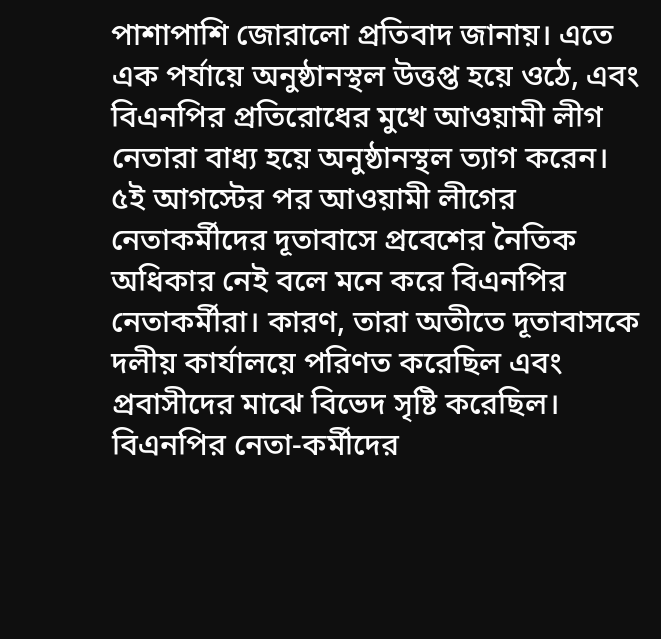পাশাপাশি জোরালো প্রতিবাদ জানায়। এতে এক পর্যায়ে অনুষ্ঠানস্থল উত্তপ্ত হয়ে ওঠে, এবং বিএনপির প্রতিরোধের মুখে আওয়ামী লীগ নেতারা বাধ্য হয়ে অনুষ্ঠানস্থল ত্যাগ করেন। ৫ই আগস্টের পর আওয়ামী লীগের নেতাকর্মীদের দূতাবাসে প্রবেশের নৈতিক অধিকার নেই বলে মনে করে বিএনপির নেতাকর্মীরা। কারণ, তারা অতীতে দূতাবাসকে দলীয় কার্যালয়ে পরিণত করেছিল এবং প্রবাসীদের মাঝে বিভেদ সৃষ্টি করেছিল। বিএনপির নেতা-কর্মীদের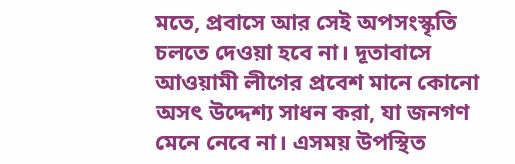মতে, প্রবাসে আর সেই অপসংস্কৃতি চলতে দেওয়া হবে না। দূতাবাসে আওয়ামী লীগের প্রবেশ মানে কোনো অসৎ উদ্দেশ্য সাধন করা, যা জনগণ মেনে নেবে না। এসময় উপস্থিত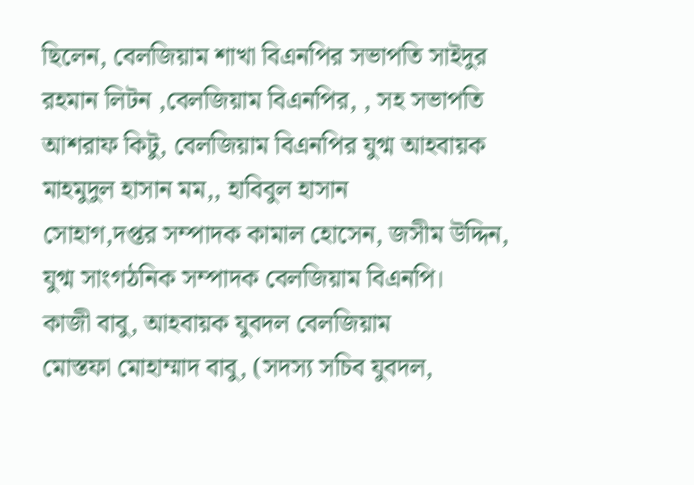ছিলেন, বেলজিয়াম শাখা বিএনপির সভাপতি সাইদুর রহমান লিটন ,বেলজিয়াম বিএনপির, , সহ সভাপতি আশরাফ কিটু, বেলজিয়াম বিএনপির যুগ্ম আহবায়ক মাহমুদুল হাসান মম,, হাবিবুল হাসান
সোহাগ,দপ্তর সম্পাদক কামাল হোসেন, জসীম উদ্দিন, যুগ্ম সাংগঠনিক সম্পাদক বেলজিয়াম বিএনপি।
কাজী বাবু, আহবায়ক যুবদল বেলজিয়াম
মোস্তফা মোহাম্মাদ বাবু, (সদস্য সচিব যুবদল,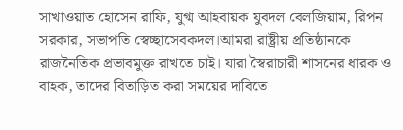সাখাওয়াত হোসেন রাফি, যুগ্ম আহবায়ক যুবদল বেলজিয়াম, রিপন সরকার, সভাপতি স্বেচ্ছাসেবকদল।আমরা রাষ্ট্রীয় প্রতিষ্ঠানকে রাজনৈতিক প্রভাবমুক্ত রাখতে চাই। যারা স্বৈরাচারী শাসনের ধারক ও বাহক, তাদের বিতাড়িত করা সময়ের দাবিতে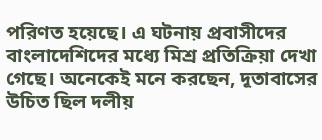পরিণত হয়েছে। এ ঘটনায় প্রবাসীদের বাংলাদেশিদের মধ্যে মিশ্র প্রতিক্রিয়া দেখা গেছে। অনেকেই মনে করছেন, দূতাবাসের উচিত ছিল দলীয়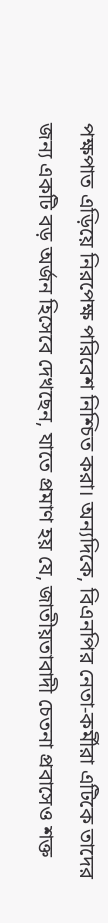পক্ষপাত এড়িয়ে নিরপেক্ষ পরিবেশ নিশ্চিত করা। অন্যদিকে, বিএনপির নেতা-কর্মীরা এটিকে তাদের জন্য একটি বড় অর্জন হিসেবে দেখছেন, যাতে প্রমাণ হয় যে, জাতীয়তাবাদী চেতনা প্রবাসেও শক্ত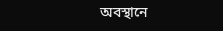অবস্থানে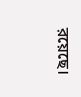রয়েছে।